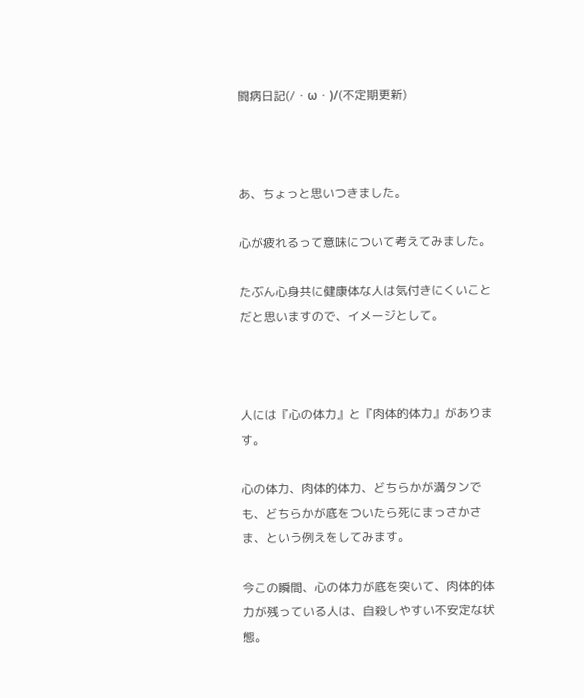闘病日記(/・ω・)/(不定期更新)



あ、ちょっと思いつきました。

心が疲れるって意味について考えてみました。

たぶん心身共に健康体な人は気付きにくいことだと思いますので、イメージとして。



人には『心の体力』と『肉体的体力』があります。

心の体力、肉体的体力、どちらかが満タンでも、どちらかが底をついたら死にまっさかさま、という例えをしてみます。

今この瞬間、心の体力が底を突いて、肉体的体力が残っている人は、自殺しやすい不安定な状態。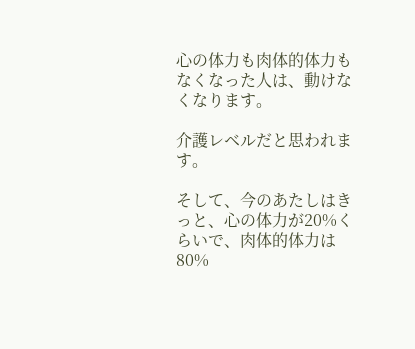心の体力も肉体的体力もなくなった人は、動けなくなります。

介護レベルだと思われます。

そして、今のあたしはきっと、心の体力が20%くらいで、肉体的体力は80%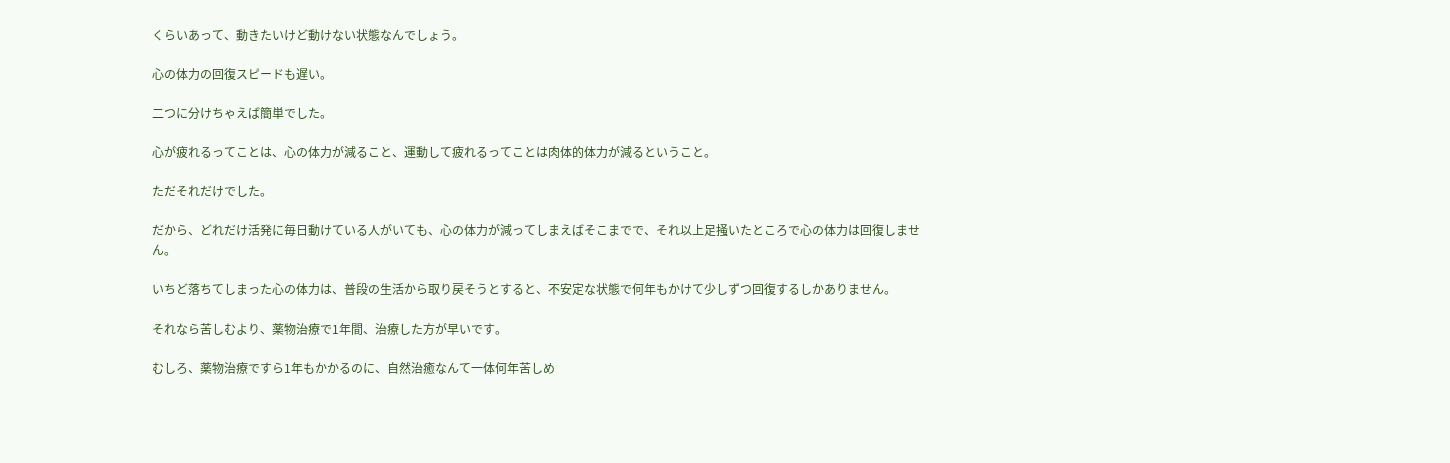くらいあって、動きたいけど動けない状態なんでしょう。

心の体力の回復スピードも遅い。

二つに分けちゃえば簡単でした。

心が疲れるってことは、心の体力が減ること、運動して疲れるってことは肉体的体力が減るということ。

ただそれだけでした。

だから、どれだけ活発に毎日動けている人がいても、心の体力が減ってしまえばそこまでで、それ以上足掻いたところで心の体力は回復しません。

いちど落ちてしまった心の体力は、普段の生活から取り戻そうとすると、不安定な状態で何年もかけて少しずつ回復するしかありません。

それなら苦しむより、薬物治療で1年間、治療した方が早いです。

むしろ、薬物治療ですら1年もかかるのに、自然治癒なんて一体何年苦しめ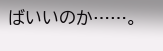ばいいのか……。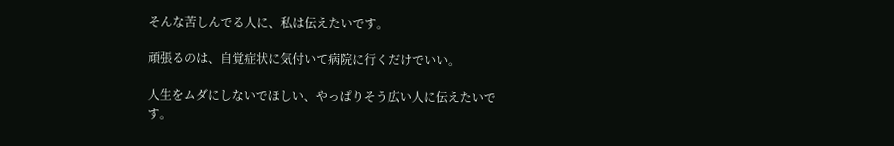そんな苦しんでる人に、私は伝えたいです。

頑張るのは、自覚症状に気付いて病院に行くだけでいい。

人生をムダにしないでほしい、やっぱりそう広い人に伝えたいです。